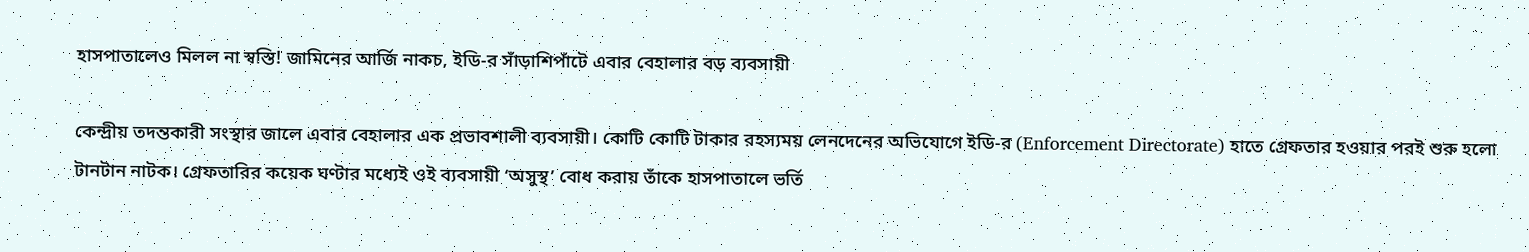হাসপাতালেও মিলল না স্বস্তি! জামিনের আর্জি নাকচ, ইডি-র সাঁড়াশিপাঁটে এবার বেহালার বড় ব্যবসায়ী

কেন্দ্রীয় তদন্তকারী সংস্থার জালে এবার বেহালার এক প্রভাবশালী ব্যবসায়ী। কোটি কোটি টাকার রহস্যময় লেনদেনের অভিযোগে ইডি-র (Enforcement Directorate) হাতে গ্রেফতার হওয়ার পরই শুরু হলো টানটান নাটক। গ্রেফতারির কয়েক ঘণ্টার মধ্যেই ওই ব্যবসায়ী ‘অসুস্থ’ বোধ করায় তাঁকে হাসপাতালে ভর্তি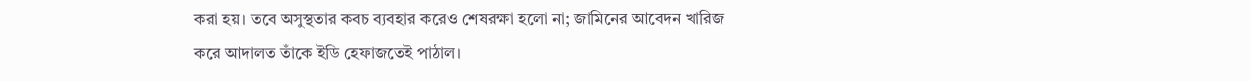করা হয়। তবে অসুস্থতার কবচ ব্যবহার করেও শেষরক্ষা হলো না; জামিনের আবেদন খারিজ করে আদালত তাঁকে ইডি হেফাজতেই পাঠাল।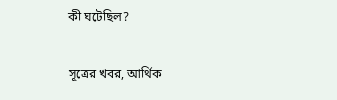কী ঘটেছিল?

সূত্রের খবর, আর্থিক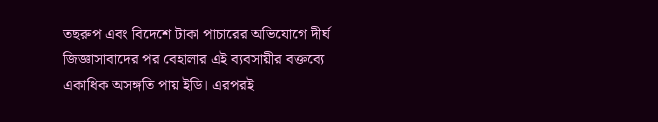তছরুপ এবং বিদেশে টাকা পাচারের অভিযোগে দীর্ঘ জিজ্ঞাসাবাদের পর বেহালার এই ব্যবসায়ীর বক্তব্যে একাধিক অসঙ্গতি পায় ইডি। এরপরই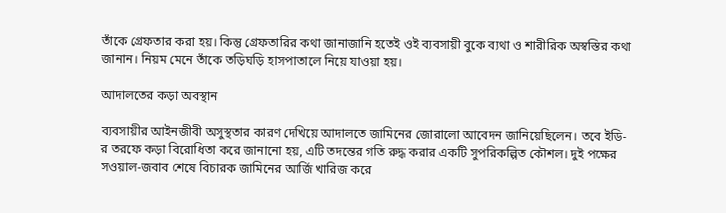তাঁকে গ্রেফতার করা হয়। কিন্তু গ্রেফতারির কথা জানাজানি হতেই ওই ব্যবসায়ী বুকে ব্যথা ও শারীরিক অস্বস্তির কথা জানান। নিয়ম মেনে তাঁকে তড়িঘড়ি হাসপাতালে নিয়ে যাওয়া হয়।

আদালতের কড়া অবস্থান

ব্যবসায়ীর আইনজীবী অসুস্থতার কারণ দেখিয়ে আদালতে জামিনের জোরালো আবেদন জানিয়েছিলেন। তবে ইডি-র তরফে কড়া বিরোধিতা করে জানানো হয়, এটি তদন্তের গতি রুদ্ধ করার একটি সুপরিকল্পিত কৌশল। দুই পক্ষের সওয়াল-জবাব শেষে বিচারক জামিনের আর্জি খারিজ করে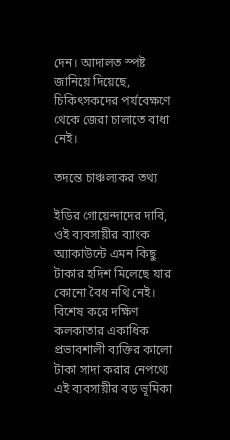দেন। আদালত স্পষ্ট জানিয়ে দিয়েছে, চিকিৎসকদের পর্যবেক্ষণে থেকে জেরা চালাতে বাধা নেই।

তদন্তে চাঞ্চল্যকর তথ্য

ইডির গোয়েন্দাদের দাবি, ওই ব্যবসায়ীর ব্যাংক অ্যাকাউন্টে এমন কিছু টাকার হদিশ মিলেছে যার কোনো বৈধ নথি নেই। বিশেষ করে দক্ষিণ কলকাতার একাধিক প্রভাবশালী ব্যক্তির কালো টাকা সাদা করার নেপথ্যে এই ব্যবসায়ীর বড় ভূমিকা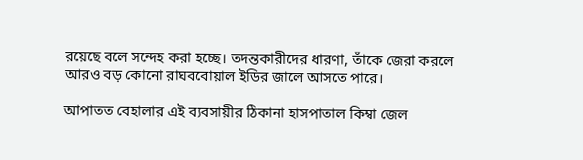রয়েছে বলে সন্দেহ করা হচ্ছে। তদন্তকারীদের ধারণা, তাঁকে জেরা করলে আরও বড় কোনো রাঘববোয়াল ইডির জালে আসতে পারে।

আপাতত বেহালার এই ব্যবসায়ীর ঠিকানা হাসপাতাল কিম্বা জেল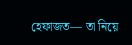হেফাজত— তা নিয়ে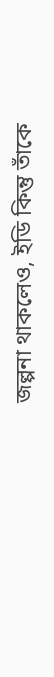জল্পনা থাকলেও, ইডি কিন্তু তাঁকে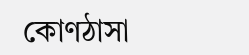কোণঠাসা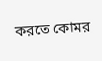করতে কোমর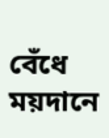বেঁধে ময়দানে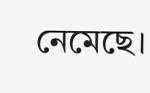নেমেছে।